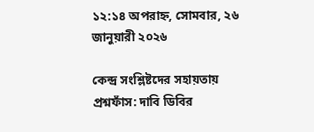১২:১৪ অপরাহ্ন, সোমবার, ২৬ জানুয়ারী ২০২৬

কেন্দ্র সংশ্লিষ্টদের সহায়তায় প্রশ্নফাঁস: দাবি ডিবির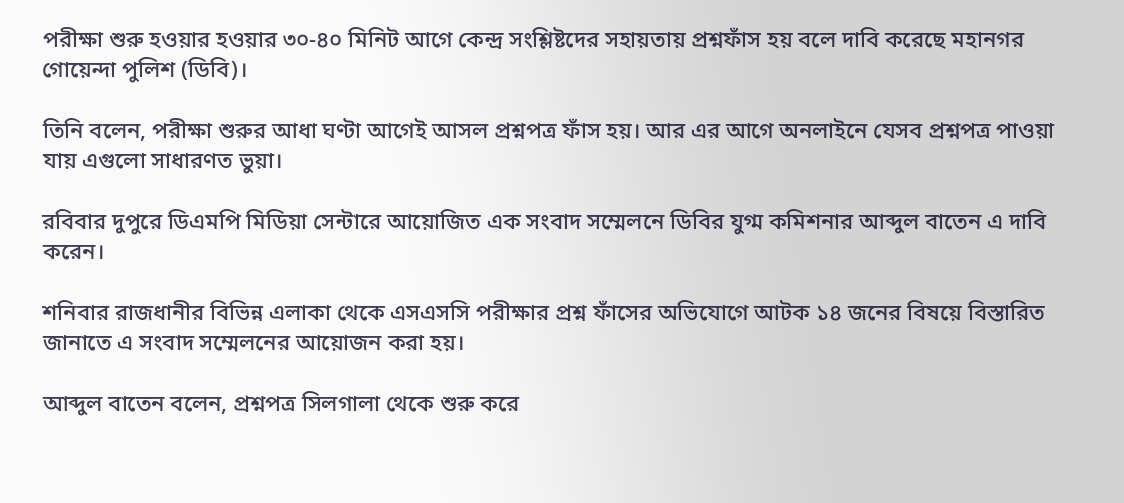পরীক্ষা শুরু হওয়ার হওয়ার ৩০-৪০ মিনিট আগে কেন্দ্র সংশ্লিষ্টদের সহায়তায় প্রশ্নফাঁস হয় বলে দাবি করেছে মহানগর গোয়েন্দা পুলিশ (ডিবি)।

তিনি বলেন, পরীক্ষা শুরুর আধা ঘণ্টা আগেই আসল প্রশ্নপত্র ফাঁস হয়। আর এর আগে অনলাইনে যেসব প্রশ্নপত্র পাওয়া যায় এগুলো সাধারণত ভুয়া।

রবিবার দুপুরে ডিএমপি মিডিয়া সেন্টারে আয়োজিত এক সংবাদ সম্মেলনে ডিবির যুগ্ম কমিশনার আব্দুল বাতেন এ দাবি করেন।

শনিবার রাজধানীর বিভিন্ন এলাকা থেকে এসএসসি পরীক্ষার প্রশ্ন ফাঁসের অভিযোগে আটক ১৪ জনের বিষয়ে বিস্তারিত জানাতে এ সংবাদ সম্মেলনের আয়োজন করা হয়।

আব্দুল বাতেন বলেন, প্রশ্নপত্র সিলগালা থেকে শুরু করে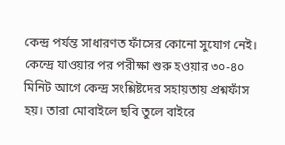কেন্দ্র পর্যন্ত সাধারণত ফাঁসের কোনো সুযোগ নেই। কেন্দ্রে যাওয়ার পর পরীক্ষা শুরু হওয়ার ৩০-৪০ মিনিট আগে কেন্দ্র সংশ্লিষ্টদের সহায়তায় প্রশ্নফাঁস হয়। তারা মোবাইলে ছবি তুলে বাইরে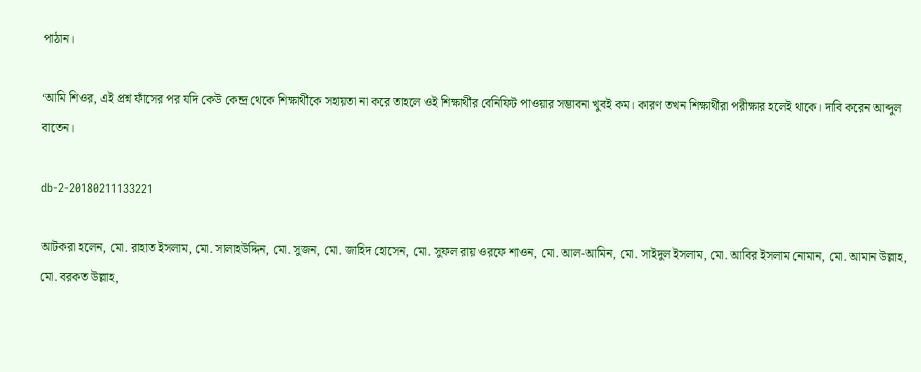পাঠান।

‘আমি শিওর, এই প্রশ্ন ফাঁসের পর যদি কেউ কেন্দ্র থেকে শিক্ষার্থীকে সহায়তা না করে তাহলে ওই শিক্ষার্থীর বেনিফিট পাওয়ার সম্ভাবনা খুবই কম। কারণ তখন শিক্ষার্থীরা পরীক্ষার হলেই থাকে। দাবি করেন আব্দুল বাতেন।

db-2-20180211133221

আটকরা হলেন, মো. রাহাত ইসলাম, মো. সালাহউদ্দিন, মো. সুজন, মো. জাহিদ হোসেন, মো. সুফল রায় ওরফে শাওন, মো. আল-আমিন, মো. সাইদুল ইসলাম, মো. আবির ইসলাম নোমান, মো. আমান উল্লাহ, মো. বরকত উল্লাহ,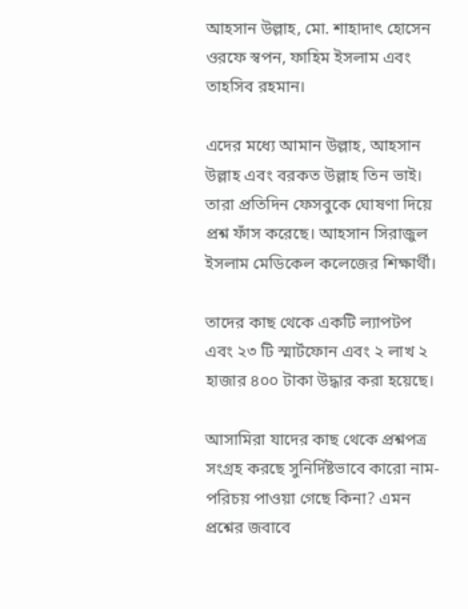আহসান উল্লাহ, মো. শাহাদাৎ হোসেন ওরফে স্বপন, ফাহিম ইসলাম এবং তাহসিব রহমান।

এদের মধ্যে আমান উল্লাহ, আহসান উল্লাহ এবং বরকত উল্লাহ তিন ভাই। তারা প্রতিদিন ফেসবুকে ঘোষণা দিয়ে প্রশ্ন ফাঁস করেছে। আহসান সিরাজুল ইসলাম মেডিকেল কলেজের শিক্ষার্থী।

তাদের কাছ থেকে একটি ল্যাপটপ এবং ২৩ টি স্মার্টফোন এবং ২ লাখ ২ হাজার ৪০০ টাকা উদ্ধার করা হয়েছে।

আসামিরা যাদের কাছ থেকে প্রশ্নপত্র সংগ্রহ করছে সুনির্দিষ্টভাবে কারো নাম-পরিচয় পাওয়া গেছে কিনা? এমন প্রশ্নের জবাবে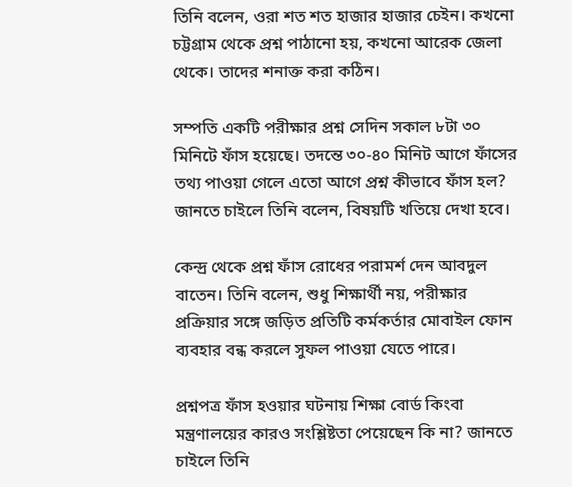তিনি বলেন, ওরা শত শত হাজার হাজার চেইন। কখনো চট্টগ্রাম থেকে প্রশ্ন পাঠানো হয়, কখনো আরেক জেলা থেকে। তাদের শনাক্ত করা কঠিন।

সম্পতি একটি পরীক্ষার প্রশ্ন সেদিন সকাল ৮টা ৩০ মিনিটে ফাঁস হয়েছে। তদন্তে ৩০-৪০ মিনিট আগে ফাঁসের তথ্য পাওয়া গেলে এতো আগে প্রশ্ন কীভাবে ফাঁস হল? জানতে চাইলে তিনি বলেন, বিষয়টি খতিয়ে দেখা হবে।

কেন্দ্র থেকে প্রশ্ন ফাঁস রোধের পরামর্শ দেন আবদুল বাতেন। তিনি বলেন, শুধু শিক্ষার্থী নয়, পরীক্ষার প্রক্রিয়ার সঙ্গে জড়িত প্রতিটি কর্মকর্তার মোবাইল ফোন ব্যবহার বন্ধ করলে সুফল পাওয়া যেতে পারে।

প্রশ্নপত্র ফাঁস হওয়ার ঘটনায় শিক্ষা বোর্ড কিংবা মন্ত্রণালয়ের কারও সংশ্লিষ্টতা পেয়েছেন কি না? জানতে চাইলে তিনি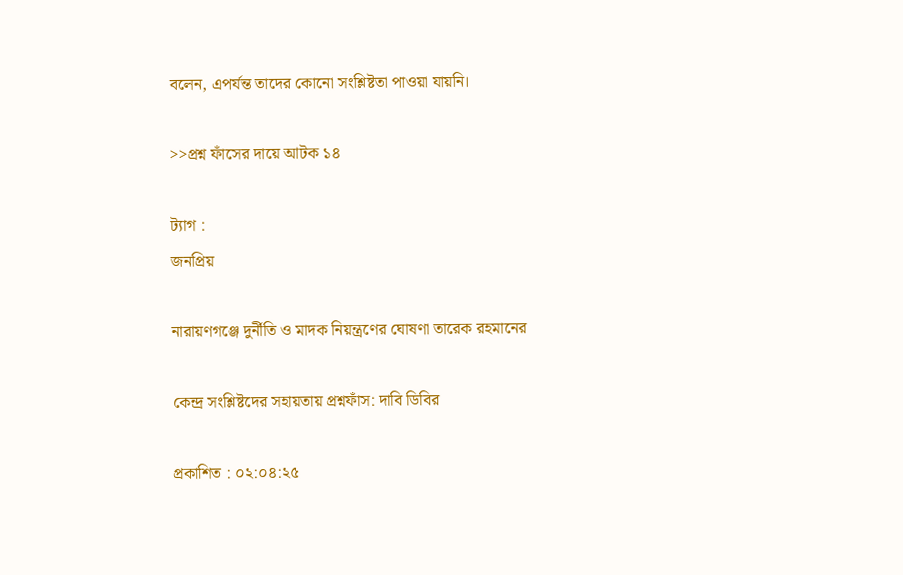বলেন, এপর্যন্ত তাদের কোনো সংশ্লিষ্টতা পাওয়া যায়নি।

>>প্রশ্ন ফাঁসের দায়ে আটক ১৪

ট্যাগ :
জনপ্রিয়

নারায়ণগঞ্জে দুর্নীতি ও মাদক নিয়ন্ত্রণের ঘোষণা তারেক রহমানের

কেন্দ্র সংশ্লিষ্টদের সহায়তায় প্রশ্নফাঁস: দাবি ডিবির

প্রকাশিত : ০২:০৪:২৫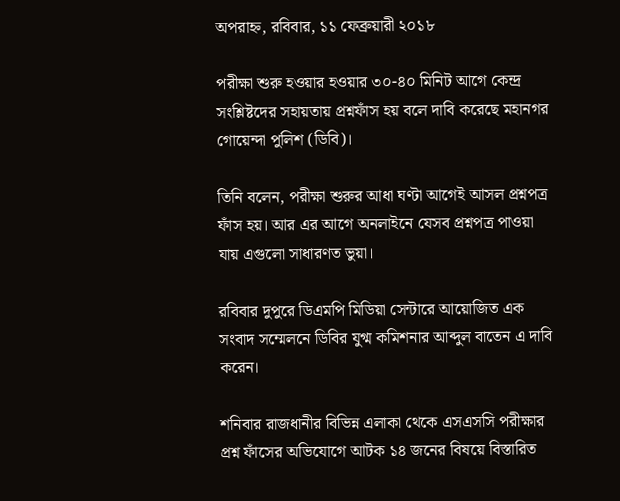অপরাহ্ন, রবিবার, ১১ ফেব্রুয়ারী ২০১৮

পরীক্ষা শুরু হওয়ার হওয়ার ৩০-৪০ মিনিট আগে কেন্দ্র সংশ্লিষ্টদের সহায়তায় প্রশ্নফাঁস হয় বলে দাবি করেছে মহানগর গোয়েন্দা পুলিশ (ডিবি)।

তিনি বলেন, পরীক্ষা শুরুর আধা ঘণ্টা আগেই আসল প্রশ্নপত্র ফাঁস হয়। আর এর আগে অনলাইনে যেসব প্রশ্নপত্র পাওয়া যায় এগুলো সাধারণত ভুয়া।

রবিবার দুপুরে ডিএমপি মিডিয়া সেন্টারে আয়োজিত এক সংবাদ সম্মেলনে ডিবির যুগ্ম কমিশনার আব্দুল বাতেন এ দাবি করেন।

শনিবার রাজধানীর বিভিন্ন এলাকা থেকে এসএসসি পরীক্ষার প্রশ্ন ফাঁসের অভিযোগে আটক ১৪ জনের বিষয়ে বিস্তারিত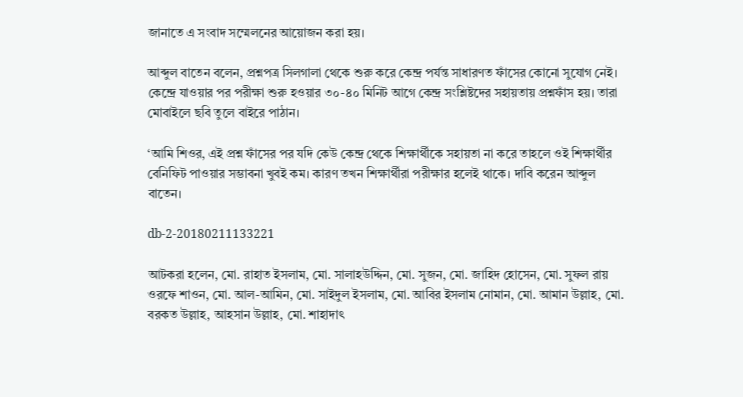জানাতে এ সংবাদ সম্মেলনের আয়োজন করা হয়।

আব্দুল বাতেন বলেন, প্রশ্নপত্র সিলগালা থেকে শুরু করে কেন্দ্র পর্যন্ত সাধারণত ফাঁসের কোনো সুযোগ নেই। কেন্দ্রে যাওয়ার পর পরীক্ষা শুরু হওয়ার ৩০-৪০ মিনিট আগে কেন্দ্র সংশ্লিষ্টদের সহায়তায় প্রশ্নফাঁস হয়। তারা মোবাইলে ছবি তুলে বাইরে পাঠান।

‘আমি শিওর, এই প্রশ্ন ফাঁসের পর যদি কেউ কেন্দ্র থেকে শিক্ষার্থীকে সহায়তা না করে তাহলে ওই শিক্ষার্থীর বেনিফিট পাওয়ার সম্ভাবনা খুবই কম। কারণ তখন শিক্ষার্থীরা পরীক্ষার হলেই থাকে। দাবি করেন আব্দুল বাতেন।

db-2-20180211133221

আটকরা হলেন, মো. রাহাত ইসলাম, মো. সালাহউদ্দিন, মো. সুজন, মো. জাহিদ হোসেন, মো. সুফল রায় ওরফে শাওন, মো. আল-আমিন, মো. সাইদুল ইসলাম, মো. আবির ইসলাম নোমান, মো. আমান উল্লাহ, মো. বরকত উল্লাহ, আহসান উল্লাহ, মো. শাহাদাৎ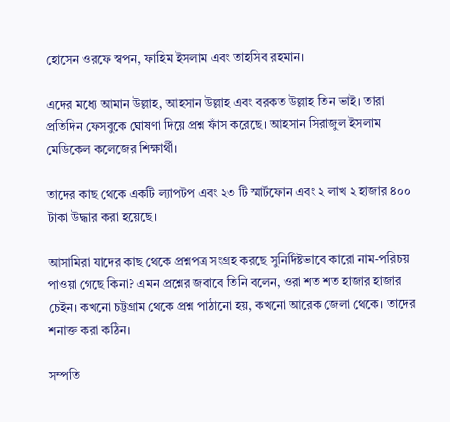হোসেন ওরফে স্বপন, ফাহিম ইসলাম এবং তাহসিব রহমান।

এদের মধ্যে আমান উল্লাহ, আহসান উল্লাহ এবং বরকত উল্লাহ তিন ভাই। তারা প্রতিদিন ফেসবুকে ঘোষণা দিয়ে প্রশ্ন ফাঁস করেছে। আহসান সিরাজুল ইসলাম মেডিকেল কলেজের শিক্ষার্থী।

তাদের কাছ থেকে একটি ল্যাপটপ এবং ২৩ টি স্মার্টফোন এবং ২ লাখ ২ হাজার ৪০০ টাকা উদ্ধার করা হয়েছে।

আসামিরা যাদের কাছ থেকে প্রশ্নপত্র সংগ্রহ করছে সুনির্দিষ্টভাবে কারো নাম-পরিচয় পাওয়া গেছে কিনা? এমন প্রশ্নের জবাবে তিনি বলেন, ওরা শত শত হাজার হাজার চেইন। কখনো চট্টগ্রাম থেকে প্রশ্ন পাঠানো হয়, কখনো আরেক জেলা থেকে। তাদের শনাক্ত করা কঠিন।

সম্পতি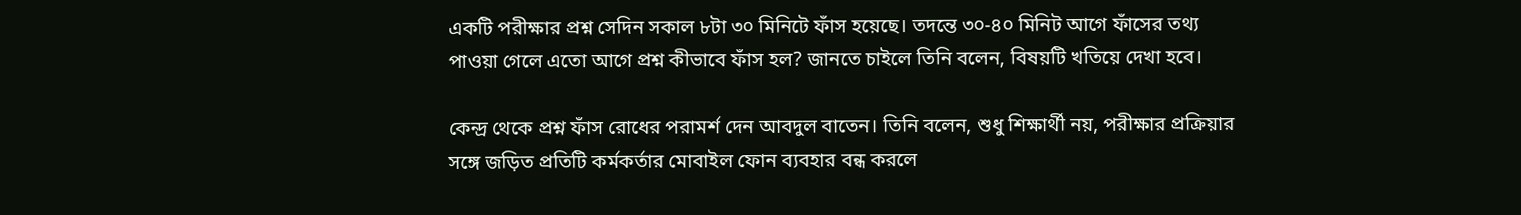একটি পরীক্ষার প্রশ্ন সেদিন সকাল ৮টা ৩০ মিনিটে ফাঁস হয়েছে। তদন্তে ৩০-৪০ মিনিট আগে ফাঁসের তথ্য পাওয়া গেলে এতো আগে প্রশ্ন কীভাবে ফাঁস হল? জানতে চাইলে তিনি বলেন, বিষয়টি খতিয়ে দেখা হবে।

কেন্দ্র থেকে প্রশ্ন ফাঁস রোধের পরামর্শ দেন আবদুল বাতেন। তিনি বলেন, শুধু শিক্ষার্থী নয়, পরীক্ষার প্রক্রিয়ার সঙ্গে জড়িত প্রতিটি কর্মকর্তার মোবাইল ফোন ব্যবহার বন্ধ করলে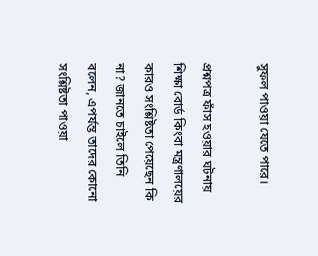সুফল পাওয়া যেতে পারে।

প্রশ্নপত্র ফাঁস হওয়ার ঘটনায় শিক্ষা বোর্ড কিংবা মন্ত্রণালয়ের কারও সংশ্লিষ্টতা পেয়েছেন কি না? জানতে চাইলে তিনি বলেন, এপর্যন্ত তাদের কোনো সংশ্লিষ্টতা পাওয়া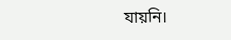যায়নি।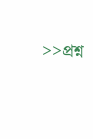>>প্রশ্ন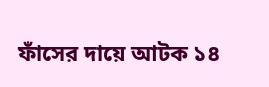ফাঁসের দায়ে আটক ১৪